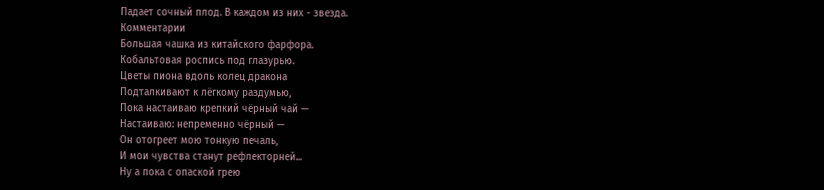Падает сочный плод. В каждом из них - звезда.
Комментарии
Большая чашка из китайского фарфора.
Кобальтовая роспись под глазурью.
Цветы пиона вдоль колец дракона
Подталкивают к лёгкому раздумью,
Пока настаиваю крепкий чёрный чай —
Настаиваю: непременно чёрный —
Он отогреет мою тонкую печаль,
И мои чувства станут рефлекторней...
Ну а пока с опаской грею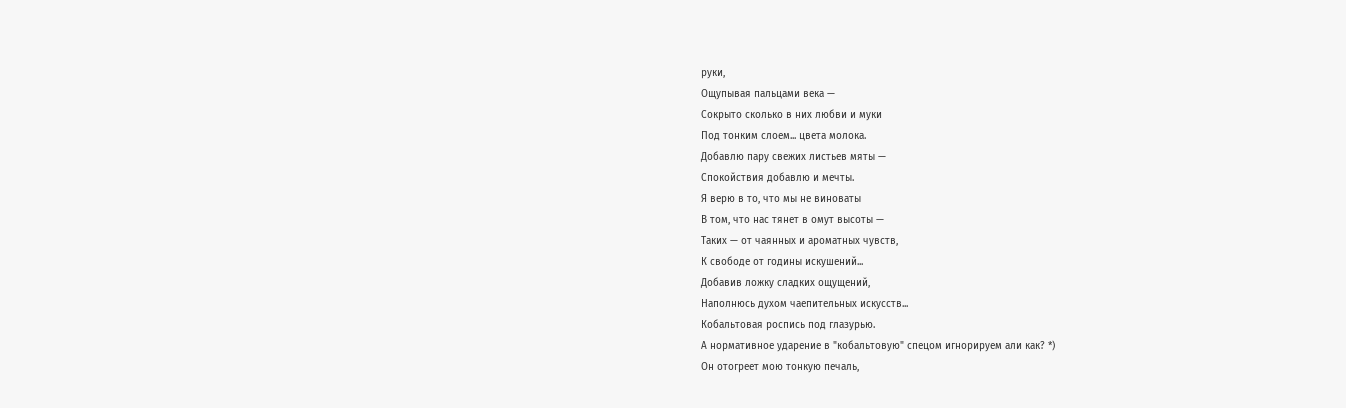руки,
Ощупывая пальцами века —
Сокрыто сколько в них любви и муки
Под тонким слоем... цвета молока.
Добавлю пару свежих листьев мяты —
Спокойствия добавлю и мечты.
Я верю в то, что мы не виноваты
В том, что нас тянет в омут высоты —
Таких — от чаянных и ароматных чувств,
К свободе от годины искушений...
Добавив ложку сладких ощущений,
Наполнюсь духом чаепительных искусств...
Кобальтовая роспись под глазурью.
А нормативное ударение в "кобальтовую" спецом игнорируем али как? *)
Он отогреет мою тонкую печаль,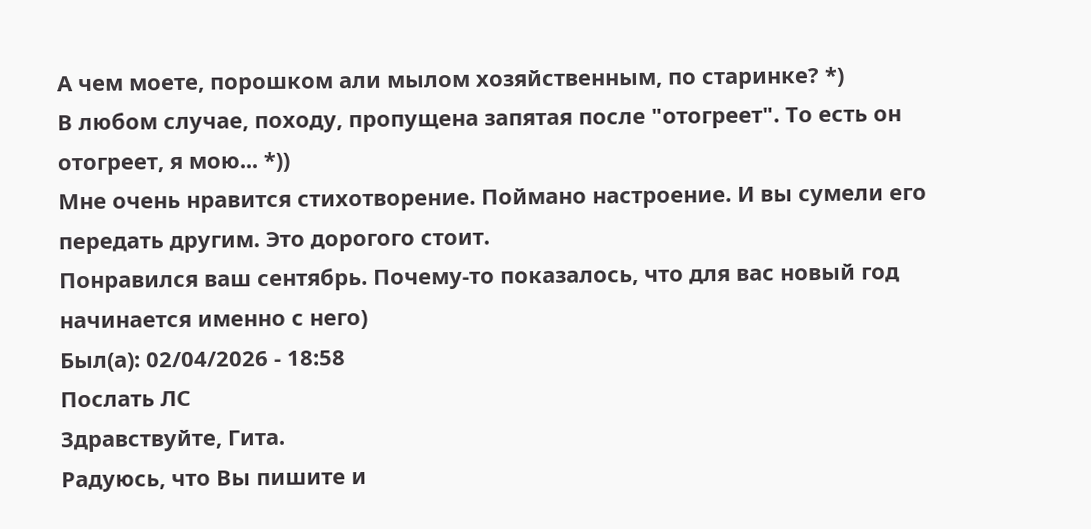А чем моете, порошком али мылом хозяйственным, по старинке? *)
В любом случае, походу, пропущена запятая после "отогреет". То есть он отогреет, я мою... *))
Мне очень нравится стихотворение. Поймано настроение. И вы сумели его передать другим. Это дорогого стоит.
Понравился ваш сентябрь. Почему-то показалось, что для вас новый год начинается именно с него)
Был(а): 02/04/2026 - 18:58
Послать ЛС
Здравствуйте, Гита.
Радуюсь, что Вы пишите и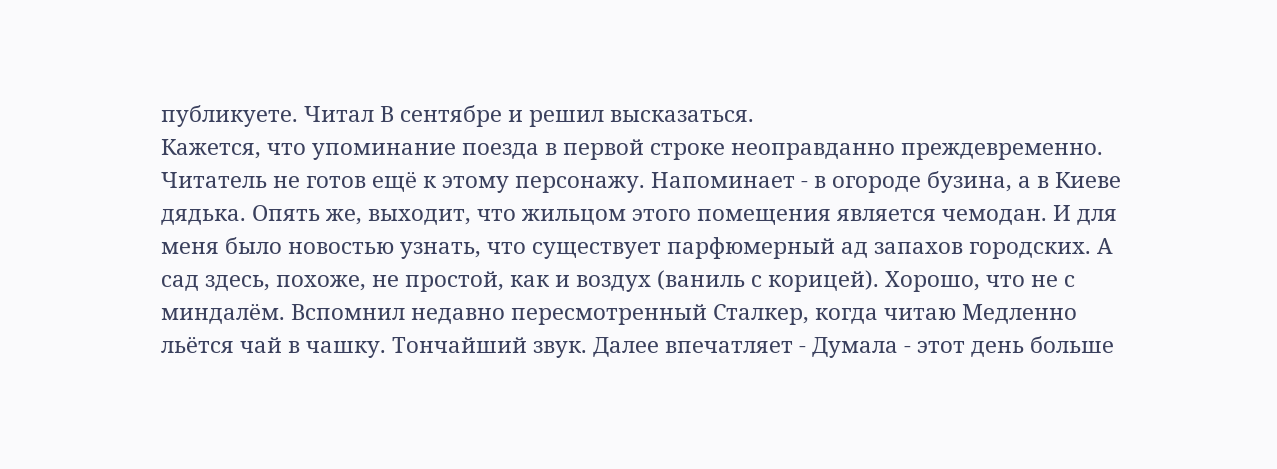публикуете. Читал В сентябре и решил высказаться.
Кажется, что упоминание поезда в первой строке неоправданно преждевременно. Читатель не готов ещё к этому персонажу. Напоминает - в огороде бузина, а в Киеве дядька. Опять же, выходит, что жильцом этого помещения является чемодан. И для меня было новостью узнать, что существует парфюмерный ад запахов городских. А сад здесь, похоже, не простой, как и воздух (ваниль с корицей). Хорошо, что не с миндалём. Вспомнил недавно пересмотренный Сталкер, когда читаю Медленно льётся чай в чашку. Тончайший звук. Далее впечатляет - Думала - этот день больше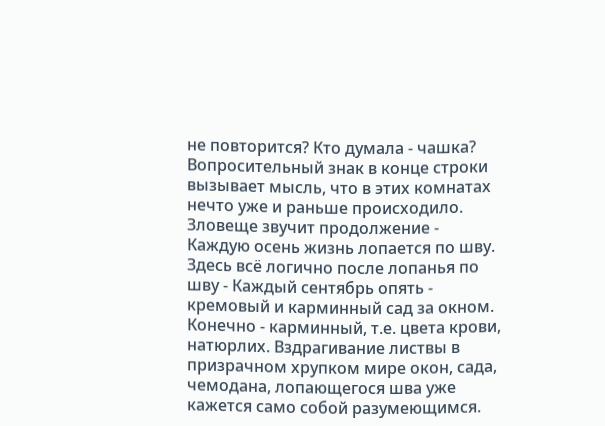не повторится? Кто думала - чашка? Вопросительный знак в конце строки вызывает мысль, что в этих комнатах нечто уже и раньше происходило. Зловеще звучит продолжение - Каждую осень жизнь лопается по шву. Здесь всё логично после лопанья по шву - Каждый сентябрь опять - кремовый и карминный сад за окном. Конечно - карминный, т.е. цвета крови, натюрлих. Вздрагивание листвы в призрачном хрупком мире окон, сада, чемодана, лопающегося шва уже кажется само собой разумеющимся.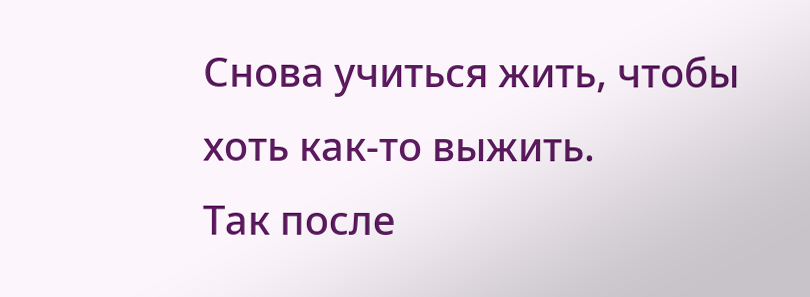Снова учиться жить, чтобы хоть как-то выжить.
Так после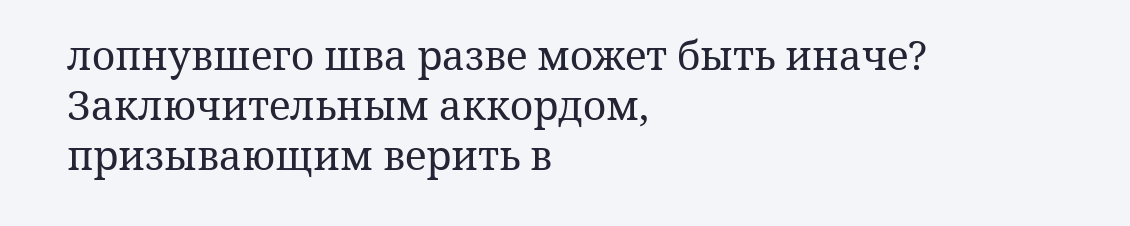лопнувшего шва разве может быть иначе? Заключительным аккордом, призывающим верить в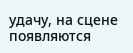удачу, на сцене появляются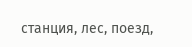станция, лес, поезд,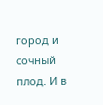город и сочный плод. И в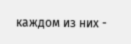каждом из них -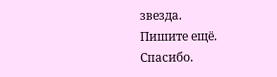звезда.
Пишите ещё. Спасибо.